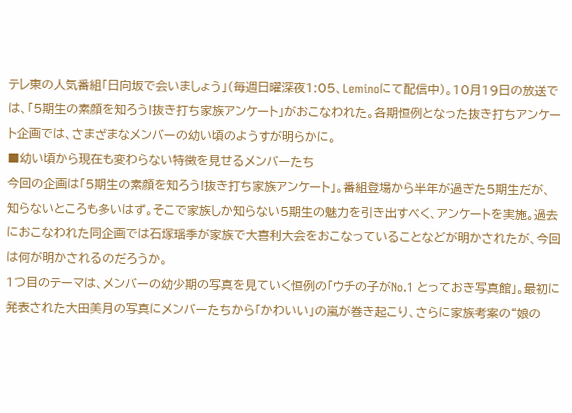テレ東の人気番組「日向坂で会いましょう」(毎週日曜深夜1:05、Leminoにて配信中)。10月19日の放送では、「5期生の素顔を知ろう!抜き打ち家族アンケート」がおこなわれた。各期恒例となった抜き打ちアンケート企画では、さまざまなメンバーの幼い頃のようすが明らかに。
■幼い頃から現在も変わらない特徴を見せるメンバーたち
今回の企画は「5期生の素顔を知ろう!抜き打ち家族アンケート」。番組登場から半年が過ぎた5期生だが、知らないところも多いはず。そこで家族しか知らない5期生の魅力を引き出すべく、アンケートを実施。過去におこなわれた同企画では石塚瑶季が家族で大喜利大会をおこなっていることなどが明かされたが、今回は何が明かされるのだろうか。
1つ目のテーマは、メンバーの幼少期の写真を見ていく恒例の「ウチの子がNo.1 とっておき写真館」。最初に発表された大田美月の写真にメンバーたちから「かわいい」の嵐が巻き起こり、さらに家族考案の“娘の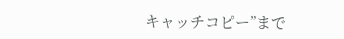キャッチコピー”まで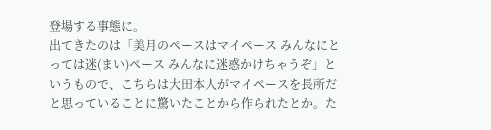登場する事態に。
出てきたのは「美月のペースはマイペース みんなにとっては迷(まい)ペース みんなに迷惑かけちゃうぞ」というもので、こちらは大田本人がマイペースを長所だと思っていることに驚いたことから作られたとか。た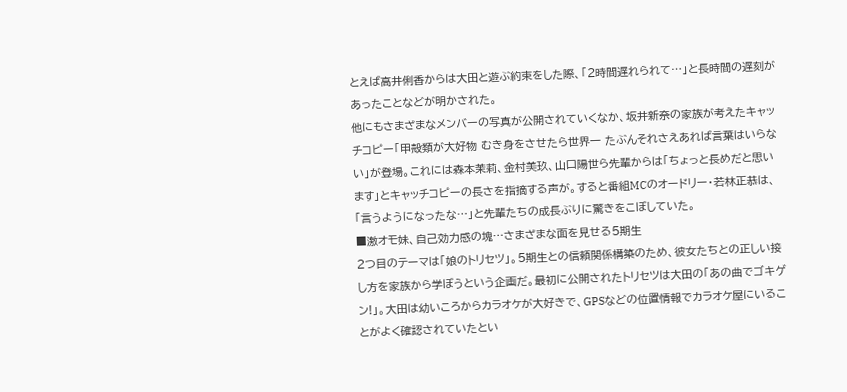とえば高井俐香からは大田と遊ぶ約束をした際、「2時間遅れられて…」と長時間の遅刻があったことなどが明かされた。
他にもさまざまなメンバーの写真が公開されていくなか、坂井新奈の家族が考えたキャッチコピー「甲殻類が大好物 むき身をさせたら世界一 たぶんそれさえあれば言葉はいらない」が登場。これには森本茉莉、金村美玖、山口陽世ら先輩からは「ちょっと長めだと思います」とキャッチコピーの長さを指摘する声が。すると番組MCのオードリー・若林正恭は、「言うようになったな…」と先輩たちの成長ぶりに驚きをこぼしていた。
■激オモ妹、自己効力感の塊…さまざまな面を見せる5期生
2つ目のテーマは「娘のトリセツ」。5期生との信頼関係構築のため、彼女たちとの正しい接し方を家族から学ぼうという企画だ。最初に公開されたトリセツは大田の「あの曲でゴキゲン!」。大田は幼いころからカラオケが大好きで、GPSなどの位置情報でカラオケ屋にいることがよく確認されていたとい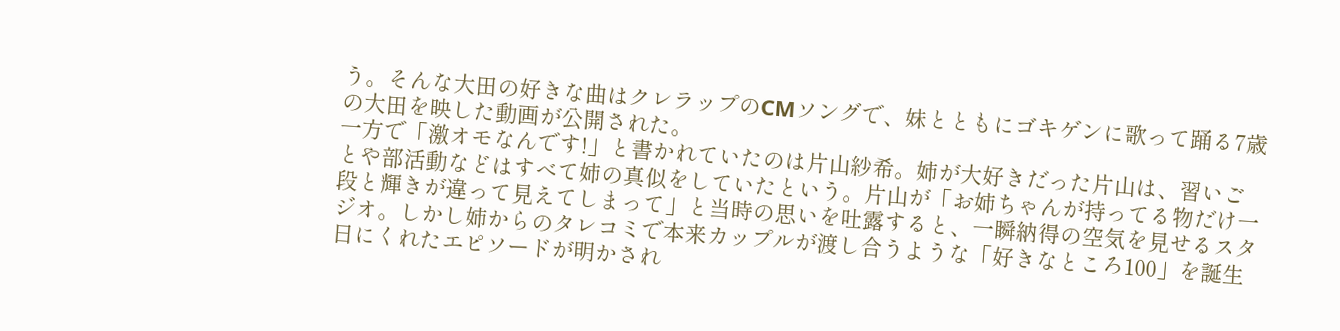う。そんな大田の好きな曲はクレラップのCMソングで、妹とともにゴキゲンに歌って踊る7歳の大田を映した動画が公開された。
一方で「激オモなんです!」と書かれていたのは片山紗希。姉が大好きだった片山は、習いごとや部活動などはすべて姉の真似をしていたという。片山が「お姉ちゃんが持ってる物だけ一段と輝きが違って見えてしまって」と当時の思いを吐露すると、一瞬納得の空気を見せるスタジオ。しかし姉からのタレコミで本来カップルが渡し合うような「好きなところ100」を誕生日にくれたエピソードが明かされ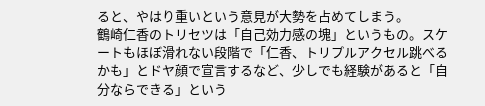ると、やはり重いという意見が大勢を占めてしまう。
鶴崎仁香のトリセツは「自己効力感の塊」というもの。スケートもほぼ滑れない段階で「仁香、トリプルアクセル跳べるかも」とドヤ顔で宣言するなど、少しでも経験があると「自分ならできる」という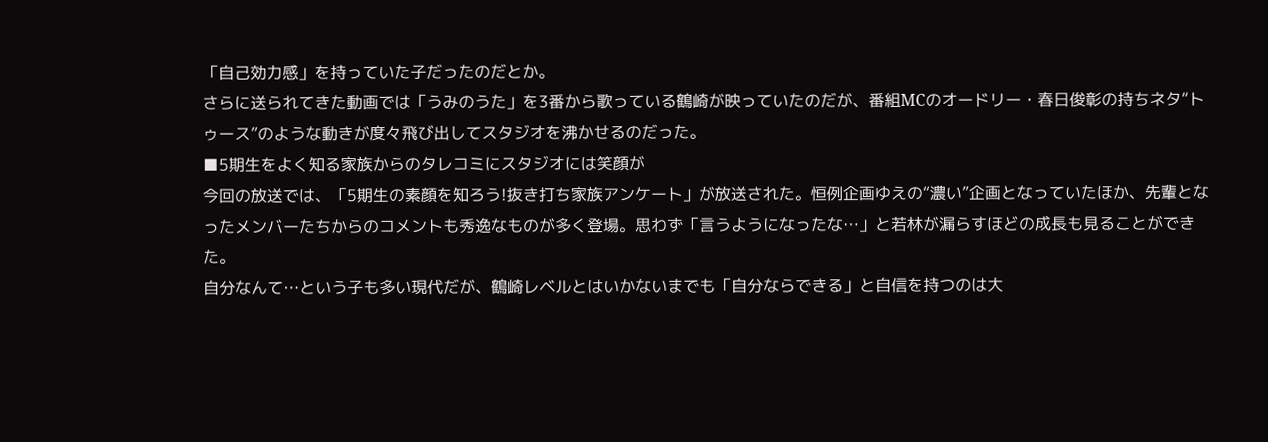「自己効力感」を持っていた子だったのだとか。
さらに送られてきた動画では「うみのうた」を3番から歌っている鶴崎が映っていたのだが、番組MCのオードリー・春日俊彰の持ちネタ“トゥース”のような動きが度々飛び出してスタジオを沸かせるのだった。
■5期生をよく知る家族からのタレコミにスタジオには笑顔が
今回の放送では、「5期生の素顔を知ろう!抜き打ち家族アンケート」が放送された。恒例企画ゆえの“濃い”企画となっていたほか、先輩となったメンバーたちからのコメントも秀逸なものが多く登場。思わず「言うようになったな…」と若林が漏らすほどの成長も見ることができた。
自分なんて…という子も多い現代だが、鶴崎レベルとはいかないまでも「自分ならできる」と自信を持つのは大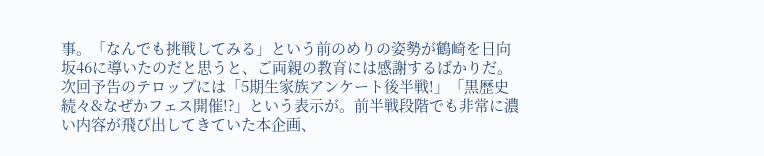事。「なんでも挑戦してみる」という前のめりの姿勢が鶴崎を日向坂46に導いたのだと思うと、ご両親の教育には感謝するばかりだ。
次回予告のテロップには「5期生家族アンケート後半戦!」「黒歴史続々&なぜかフェス開催!?」という表示が。前半戦段階でも非常に濃い内容が飛び出してきていた本企画、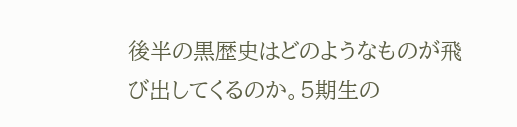後半の黒歴史はどのようなものが飛び出してくるのか。5期生の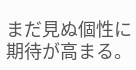まだ見ぬ個性に期待が高まる。